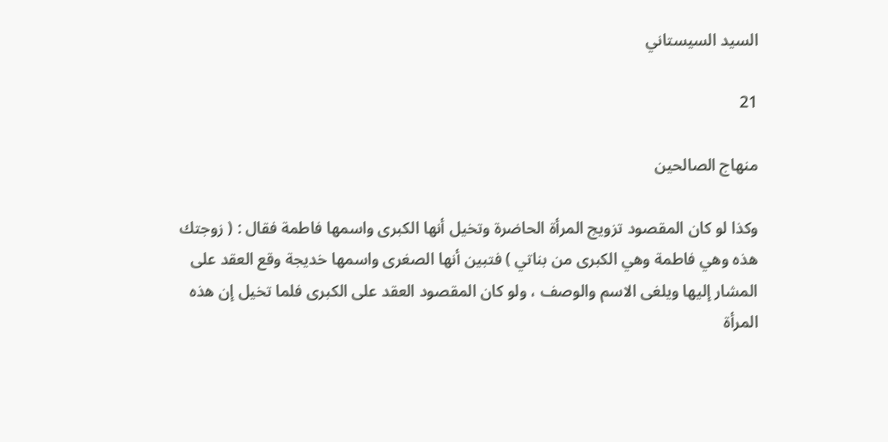السيد السيستاني

21

منهاج الصالحين

وكذا لو كان المقصود تزويج المرأة الحاضرة وتخيل أنها الكبرى واسمها فاطمة فقال : ( زوجتك هذه وهي فاطمة وهي الكبرى من بناتي ) فتبين أنها الصغرى واسمها خديجة وقع العقد على المشار إليها ويلغى الاسم والوصف ، ولو كان المقصود العقد على الكبرى فلما تخيل إن هذه المرأة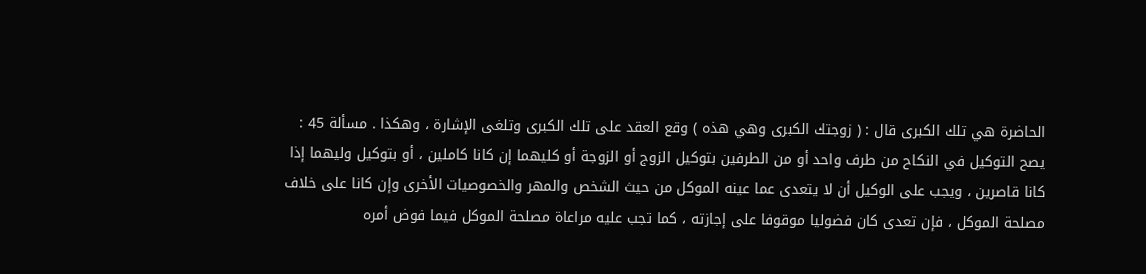الحاضرة هي تلك الكبرى قال : ( زوجتك الكبرى وهي هذه ) وقع العقد على تلك الكبرى وتلغى الإشارة ، وهكذا . مسألة 45 : يصح التوكيل في النكاح من طرف واحد أو من الطرفين بتوكيل الزوج أو الزوجة أو كليهما إن كانا كاملين ، أو بتوكيل وليهما إذا كانا قاصرين ، ويجب على الوكيل أن لا يتعدى عما عينه الموكل من حيث الشخص والمهر والخصوصيات الأخرى وإن كانا على خلاف مصلحة الموكل ، فإن تعدى كان فضوليا موقوفا على إجازته ، كما تجب عليه مراعاة مصلحة الموكل فيما فوض أمره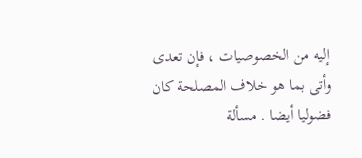إليه من الخصوصيات ، فإن تعدى وأتى بما هو خلاف المصلحة كان فضوليا أيضا . مسألة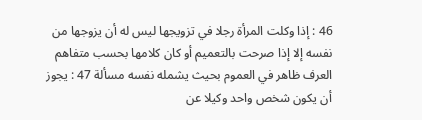46 : إذا وكلت المرأة رجلا في تزويجها ليس له أن يزوجها من نفسه إلا إذا صرحت بالتعميم أو كان كلامها بحسب متفاهم العرف ظاهر في العموم بحيث يشمله نفسه مسألة 47 : يجوز أن يكون شخص واحد وكيلا عن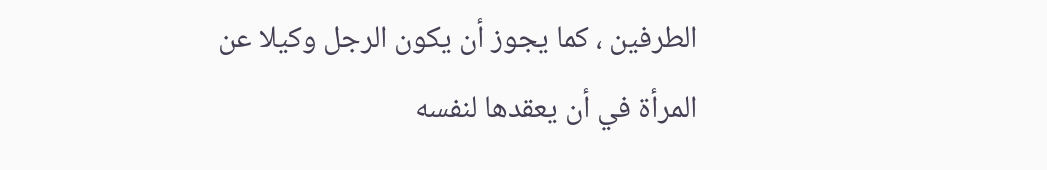الطرفين ، كما يجوز أن يكون الرجل وكيلا عن المرأة في أن يعقدها لنفسه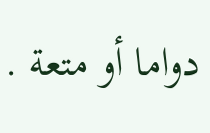دواما أو متعة .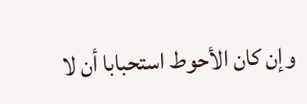وإن كان الأحوط استحبابا أن لا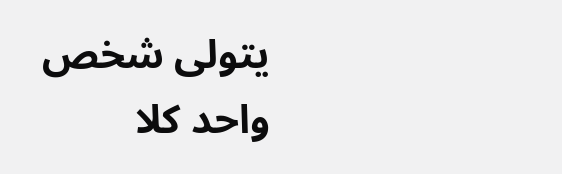يتولى شخص واحد كلا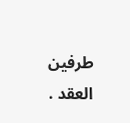طرفين العقد .